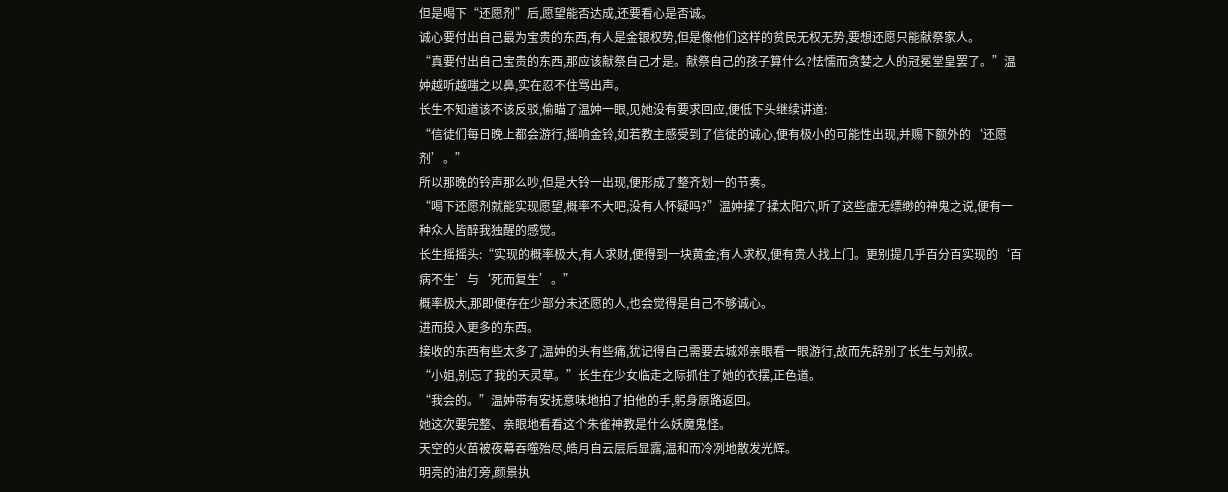但是喝下“还愿剂”后,愿望能否达成,还要看心是否诚。
诚心要付出自己最为宝贵的东西,有人是金银权势,但是像他们这样的贫民无权无势,要想还愿只能献祭家人。
“真要付出自己宝贵的东西,那应该献祭自己才是。献祭自己的孩子算什么?怯懦而贪婪之人的冠冕堂皇罢了。”温妕越听越嗤之以鼻,实在忍不住骂出声。
长生不知道该不该反驳,偷瞄了温妕一眼,见她没有要求回应,便低下头继续讲道:
“信徒们每日晚上都会游行,摇响金铃,如若教主感受到了信徒的诚心,便有极小的可能性出现,并赐下额外的‘还愿剂’。”
所以那晚的铃声那么吵,但是大铃一出现,便形成了整齐划一的节奏。
“喝下还愿剂就能实现愿望,概率不大吧,没有人怀疑吗?”温妕揉了揉太阳穴,听了这些虚无缥缈的神鬼之说,便有一种众人皆醉我独醒的感觉。
长生摇摇头:“实现的概率极大,有人求财,便得到一块黄金;有人求权,便有贵人找上门。更别提几乎百分百实现的‘百病不生’与‘死而复生’。”
概率极大,那即便存在少部分未还愿的人,也会觉得是自己不够诚心。
进而投入更多的东西。
接收的东西有些太多了,温妕的头有些痛,犹记得自己需要去城郊亲眼看一眼游行,故而先辞别了长生与刘叔。
“小姐,别忘了我的天灵草。”长生在少女临走之际抓住了她的衣摆,正色道。
“我会的。”温妕带有安抚意味地拍了拍他的手,躬身原路返回。
她这次要完整、亲眼地看看这个朱雀神教是什么妖魔鬼怪。
天空的火苗被夜幕吞噬殆尽,皓月自云层后显露,温和而冷冽地散发光辉。
明亮的油灯旁,颜景执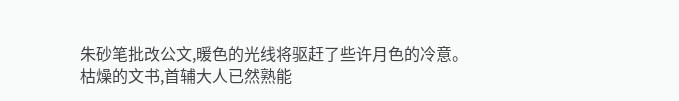朱砂笔批改公文,暖色的光线将驱赶了些许月色的冷意。
枯燥的文书,首辅大人已然熟能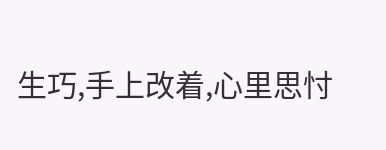生巧,手上改着,心里思忖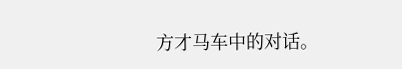方才马车中的对话。